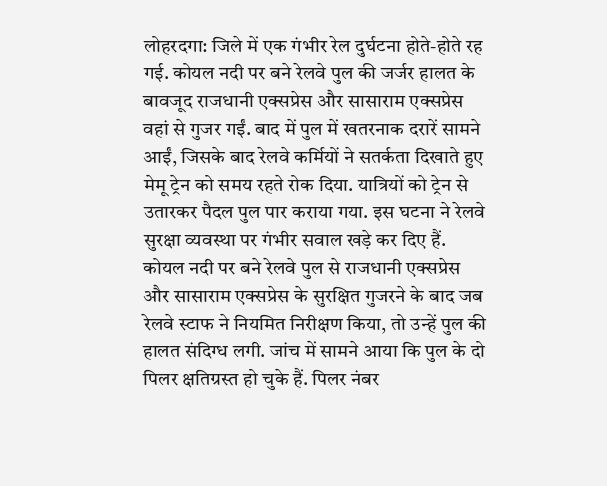लोहरदगा: जिले में एक गंभीर रेल दुर्घटना होते-होते रह गई. कोयल नदी पर बने रेलवे पुल की जर्जर हालत के बावजूद राजधानी एक्सप्रेस और सासाराम एक्सप्रेस वहां से गुजर गईं. बाद में पुल में खतरनाक दरारें सामने आईं, जिसके बाद रेलवे कर्मियों ने सतर्कता दिखाते हुए मेमू ट्रेन को समय रहते रोक दिया. यात्रियों को ट्रेन से उतारकर पैदल पुल पार कराया गया. इस घटना ने रेलवे सुरक्षा व्यवस्था पर गंभीर सवाल खड़े कर दिए हैं.
कोयल नदी पर बने रेलवे पुल से राजधानी एक्सप्रेस और सासाराम एक्सप्रेस के सुरक्षित गुजरने के बाद जब रेलवे स्टाफ ने नियमित निरीक्षण किया, तो उन्हें पुल की हालत संदिग्ध लगी. जांच में सामने आया कि पुल के दो पिलर क्षतिग्रस्त हो चुके हैं. पिलर नंबर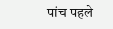पांच पहले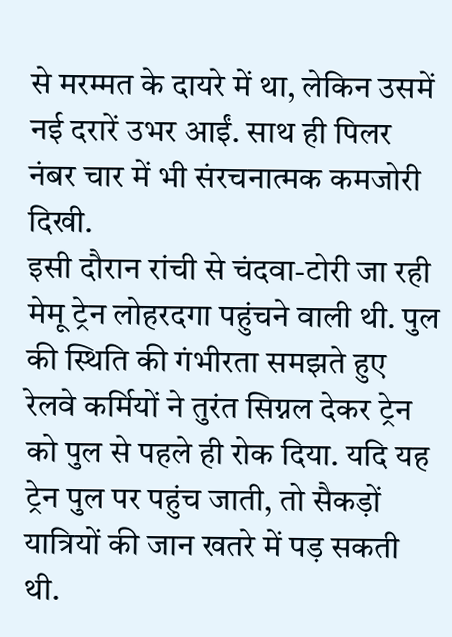से मरम्मत के दायरे में था, लेकिन उसमें नई दरारें उभर आईं. साथ ही पिलर नंबर चार में भी संरचनात्मक कमजोरी दिखी.
इसी दौरान रांची से चंदवा-टोरी जा रही मेमू ट्रेन लोहरदगा पहुंचने वाली थी. पुल की स्थिति की गंभीरता समझते हुए रेलवे कर्मियों ने तुरंत सिग्नल देकर ट्रेन को पुल से पहले ही रोक दिया. यदि यह ट्रेन पुल पर पहुंच जाती, तो सैकड़ों यात्रियों की जान खतरे में पड़ सकती थी.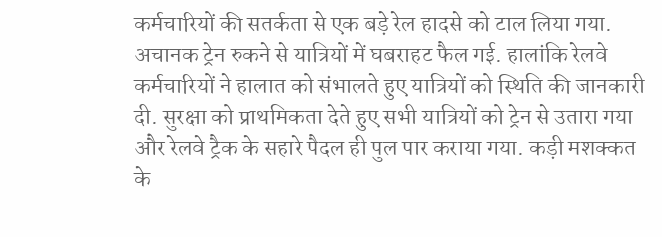कर्मचारियों की सतर्कता से एक बड़े रेल हादसे को टाल लिया गया.
अचानक ट्रेन रुकने से यात्रियों में घबराहट फैल गई. हालांकि रेलवे कर्मचारियों ने हालात को संभालते हुए यात्रियों को स्थिति की जानकारी दी. सुरक्षा को प्राथमिकता देते हुए सभी यात्रियों को ट्रेन से उतारा गया और रेलवे ट्रैक के सहारे पैदल ही पुल पार कराया गया. कड़ी मशक्कत के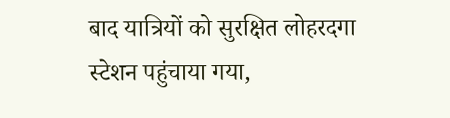बाद यात्रियों को सुरक्षित लोहरदगा स्टेशन पहुंचाया गया,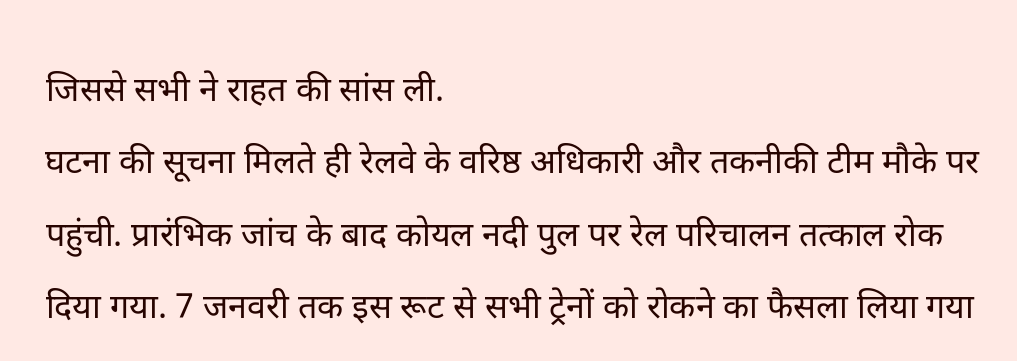जिससे सभी ने राहत की सांस ली.
घटना की सूचना मिलते ही रेलवे के वरिष्ठ अधिकारी और तकनीकी टीम मौके पर पहुंची. प्रारंभिक जांच के बाद कोयल नदी पुल पर रेल परिचालन तत्काल रोक दिया गया. 7 जनवरी तक इस रूट से सभी ट्रेनों को रोकने का फैसला लिया गया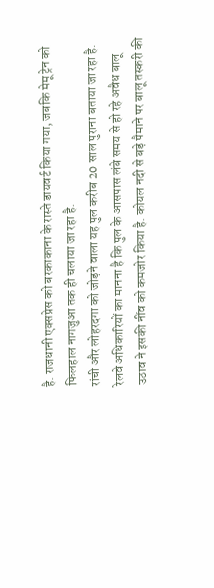है. राजधानी एक्सप्रेस को बरकाकाना के रास्ते डायवर्ट किया गया, जबकि मेमू ट्रेन को फिलहाल नागजुआ तक ही चलाया जा रहा है.
रांची और लोहरदगा को जोड़ने वाला यह पुल करीब 20 साल पुराना बताया जा रहा है. रेलवे अधिकारियों का मानना है कि पुल के आसपास लंबे समय से हो रहे अवैध बालू उठाव ने इसकी नींव को कमजोर किया है. कोयल नदी से बड़े पैमाने पर बालू तस्करी की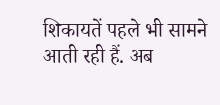शिकायतें पहले भी सामने आती रही हैं. अब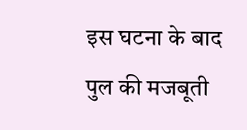इस घटना के बाद पुल की मजबूती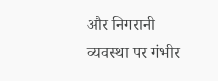और निगरानी व्यवस्था पर गंभीर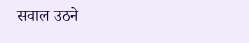सवाल उठने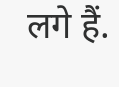लगे हैं.